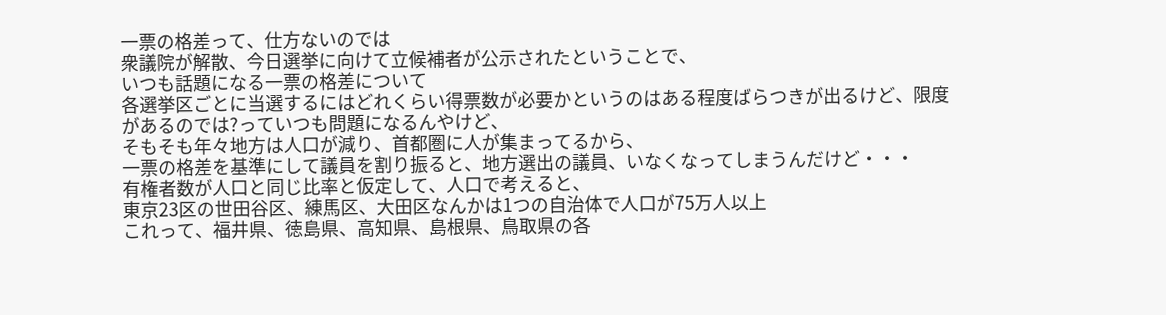一票の格差って、仕方ないのでは
衆議院が解散、今日選挙に向けて立候補者が公示されたということで、
いつも話題になる一票の格差について
各選挙区ごとに当選するにはどれくらい得票数が必要かというのはある程度ばらつきが出るけど、限度があるのでは?っていつも問題になるんやけど、
そもそも年々地方は人口が減り、首都圏に人が集まってるから、
一票の格差を基準にして議員を割り振ると、地方選出の議員、いなくなってしまうんだけど・・・
有権者数が人口と同じ比率と仮定して、人口で考えると、
東京23区の世田谷区、練馬区、大田区なんかは1つの自治体で人口が75万人以上
これって、福井県、徳島県、高知県、島根県、鳥取県の各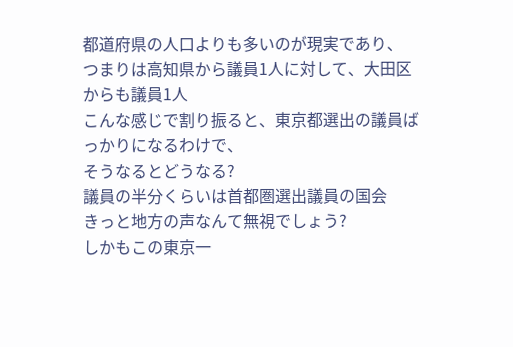都道府県の人口よりも多いのが現実であり、
つまりは高知県から議員1人に対して、大田区からも議員1人
こんな感じで割り振ると、東京都選出の議員ばっかりになるわけで、
そうなるとどうなる?
議員の半分くらいは首都圏選出議員の国会
きっと地方の声なんて無視でしょう?
しかもこの東京一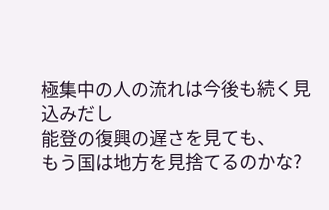極集中の人の流れは今後も続く見込みだし
能登の復興の遅さを見ても、
もう国は地方を見捨てるのかな?